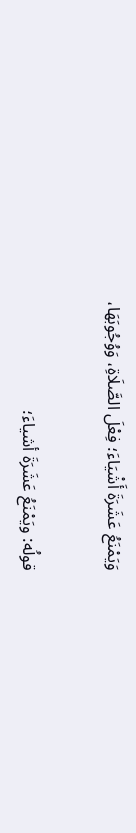وَيَمْنَعُ عَشَرَةَ أَشْيَاءَ؛ فِعْلَ الصَّلَاةِ، وَوُجُوبَهَا،

قولُه: ويَمْنَعُ عَشَرَةَ أشياءَ؛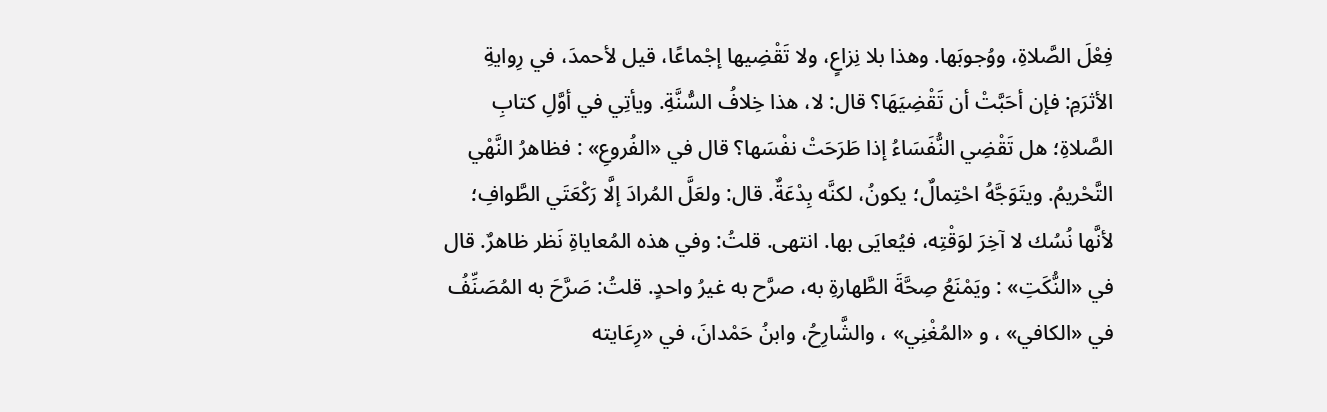فِعْلَ الصَّلاةِ، ووُجوبَها. وهذا بلا نِزاعٍ، ولا تَقْضِيها إجْماعًا، قيل لأحمدَ، في رِوايةِ الأثرَمِ: فإن أحَبَّتْ أن تَقْضِيَهَا؟ قال: لا، هذا خِلافُ السُّنَّةِ. ويأتِي في أوَّلِ كتابِ الصَّلاةِ؛ هل تَقْضِي النُّفَسَاءُ إذا طَرَحَتْ نفْسَها؟ قال في «الفُروعِ» : فظاهرُ النَّهْي التَّحْريمُ. ويتَوَجَّهُ احْتِمالٌ؛ يكونُ، لكنَّه بِدْعَةٌ. قال: ولعَلَّ المُرادَ إلَّا رَكْعَتَي الطَّوافِ؛ لأنَّها نُسُك لا آخِرَ لوَقْتِه، فيُعايَى بها. انتهى. قلتُ: وفي هذه المُعاياةِ نَظر ظاهرٌ. قال في «النُّكَتِ» : ويَمْنَعُ صِحَّةَ الطَّهارةِ به، صرَّح به غيرُ واحدٍ. قلتُ: صَرَّحَ به المُصَنِّفُ في «الكافي» ، و «المُغْنِي» ، والشَّارِحُ، وابنُ حَمْدانَ، في «رِعَايته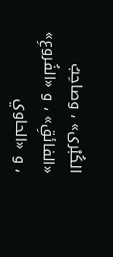الكُبْرى» ، وصاحِبُ «الفائقِ» ، و «الفُروعِ» ، و «الحاوي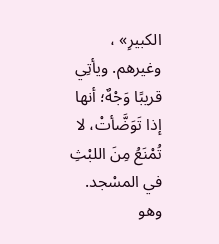الكبيرِ» ، وغيرهم. ويأتِي قريبًا وَجْهٌ؛ أنها إذا تَوَضَّأتْ، لا تُمْنَعُ مِنَ اللبْثِ في المسْجد. وهو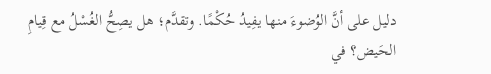دليل على أنَّ الوُضوءَ منها يفِيدُ حُكْمًا. وتقدَّم؛ هل يصِحُّ الغُسْلُ مع قِيامِ الحَيض؟ في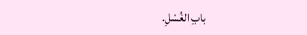بابِ الغُسْلِ.